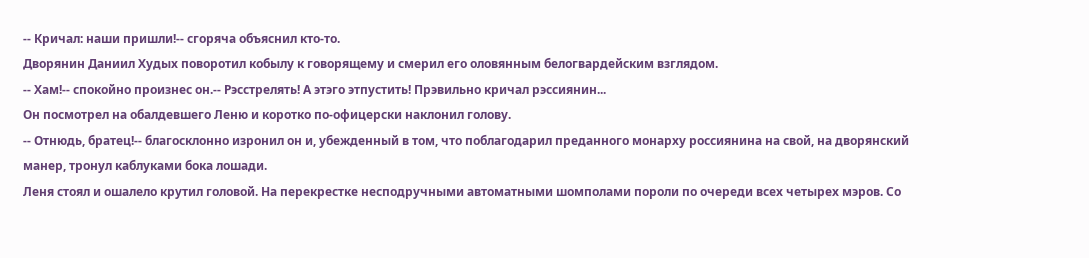-- Кричал: наши пришли!-- сгоряча объяснил кто-то.
Дворянин Даниил Худых поворотил кобылу к говорящему и смерил его оловянным белогвардейским взглядом.
-- Хам!-- спокойно произнес он.-- Рэсстрелять! А этэго этпустить! Прэвильно кричал рэссиянин...
Он посмотрел на обалдевшего Леню и коротко по-офицерски наклонил голову.
-- Отнюдь, братец!-- благосклонно изронил он и, убежденный в том, что поблагодарил преданного монарху россиянина на свой, на дворянский манер, тронул каблуками бока лошади.
Леня стоял и ошалело крутил головой. На перекрестке несподручными автоматными шомполами пороли по очереди всех четырех мэров. Со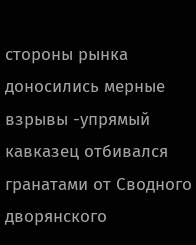стороны рынка доносились мерные взрывы -упрямый кавказец отбивался гранатами от Сводного дворянского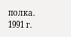полка.
1991 г.